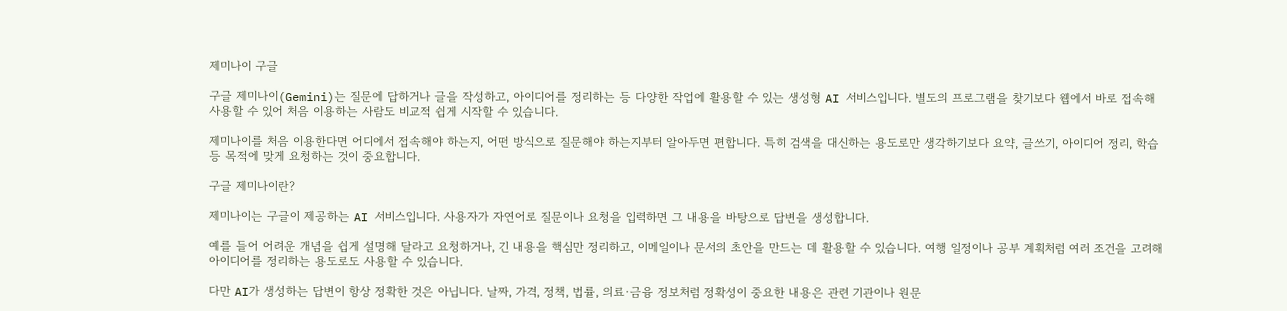제미나이 구글

구글 제미나이(Gemini)는 질문에 답하거나 글을 작성하고, 아이디어를 정리하는 등 다양한 작업에 활용할 수 있는 생성형 AI 서비스입니다. 별도의 프로그램을 찾기보다 웹에서 바로 접속해 사용할 수 있어 처음 이용하는 사람도 비교적 쉽게 시작할 수 있습니다.

제미나이를 처음 이용한다면 어디에서 접속해야 하는지, 어떤 방식으로 질문해야 하는지부터 알아두면 편합니다. 특히 검색을 대신하는 용도로만 생각하기보다 요약, 글쓰기, 아이디어 정리, 학습 등 목적에 맞게 요청하는 것이 중요합니다.

구글 제미나이란?

제미나이는 구글이 제공하는 AI 서비스입니다. 사용자가 자연어로 질문이나 요청을 입력하면 그 내용을 바탕으로 답변을 생성합니다.

예를 들어 어려운 개념을 쉽게 설명해 달라고 요청하거나, 긴 내용을 핵심만 정리하고, 이메일이나 문서의 초안을 만드는 데 활용할 수 있습니다. 여행 일정이나 공부 계획처럼 여러 조건을 고려해 아이디어를 정리하는 용도로도 사용할 수 있습니다.

다만 AI가 생성하는 답변이 항상 정확한 것은 아닙니다. 날짜, 가격, 정책, 법률, 의료·금융 정보처럼 정확성이 중요한 내용은 관련 기관이나 원문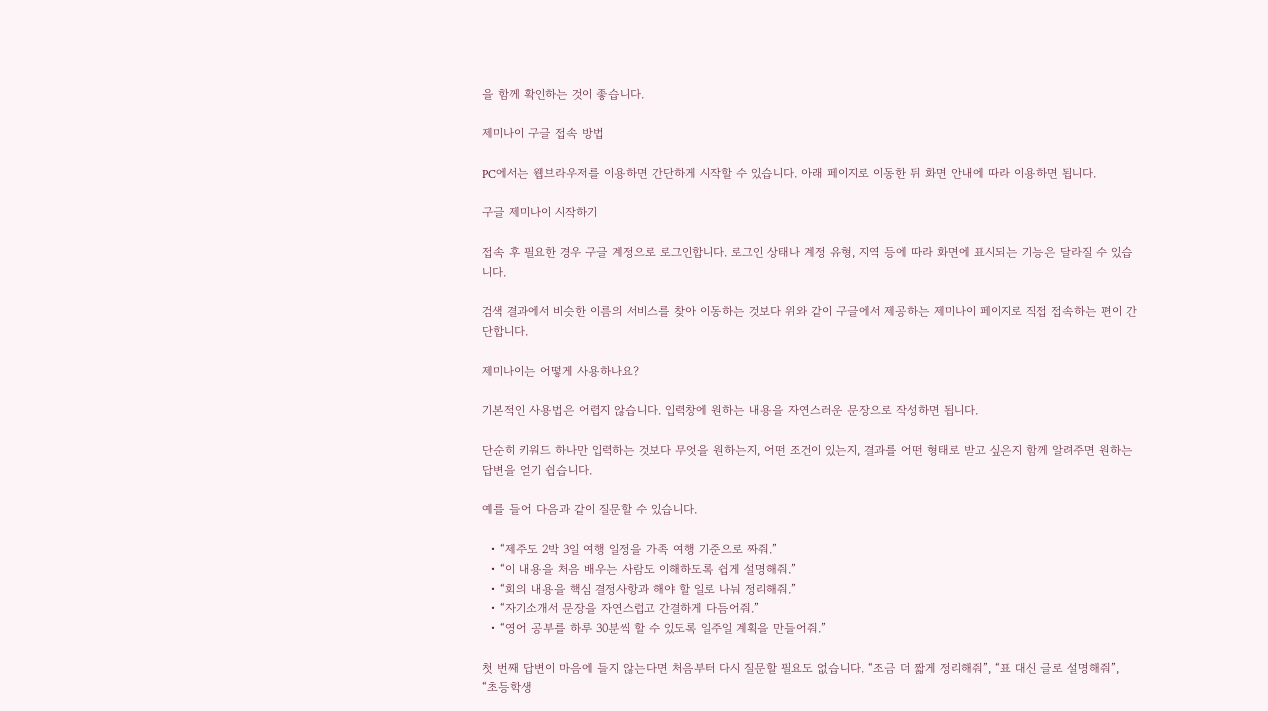을 함께 확인하는 것이 좋습니다.

제미나이 구글 접속 방법

PC에서는 웹브라우저를 이용하면 간단하게 시작할 수 있습니다. 아래 페이지로 이동한 뒤 화면 안내에 따라 이용하면 됩니다.

구글 제미나이 시작하기

접속 후 필요한 경우 구글 계정으로 로그인합니다. 로그인 상태나 계정 유형, 지역 등에 따라 화면에 표시되는 기능은 달라질 수 있습니다.

검색 결과에서 비슷한 이름의 서비스를 찾아 이동하는 것보다 위와 같이 구글에서 제공하는 제미나이 페이지로 직접 접속하는 편이 간단합니다.

제미나이는 어떻게 사용하나요?

기본적인 사용법은 어렵지 않습니다. 입력창에 원하는 내용을 자연스러운 문장으로 작성하면 됩니다.

단순히 키워드 하나만 입력하는 것보다 무엇을 원하는지, 어떤 조건이 있는지, 결과를 어떤 형태로 받고 싶은지 함께 알려주면 원하는 답변을 얻기 쉽습니다.

예를 들어 다음과 같이 질문할 수 있습니다.

  • “제주도 2박 3일 여행 일정을 가족 여행 기준으로 짜줘.”
  • “이 내용을 처음 배우는 사람도 이해하도록 쉽게 설명해줘.”
  • “회의 내용을 핵심 결정사항과 해야 할 일로 나눠 정리해줘.”
  • “자기소개서 문장을 자연스럽고 간결하게 다듬어줘.”
  • “영어 공부를 하루 30분씩 할 수 있도록 일주일 계획을 만들어줘.”

첫 번째 답변이 마음에 들지 않는다면 처음부터 다시 질문할 필요도 없습니다. “조금 더 짧게 정리해줘”, “표 대신 글로 설명해줘”, “초등학생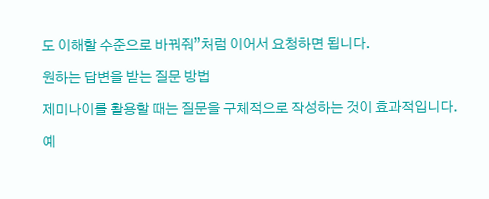도 이해할 수준으로 바꿔줘”처럼 이어서 요청하면 됩니다.

원하는 답변을 받는 질문 방법

제미나이를 활용할 때는 질문을 구체적으로 작성하는 것이 효과적입니다.

예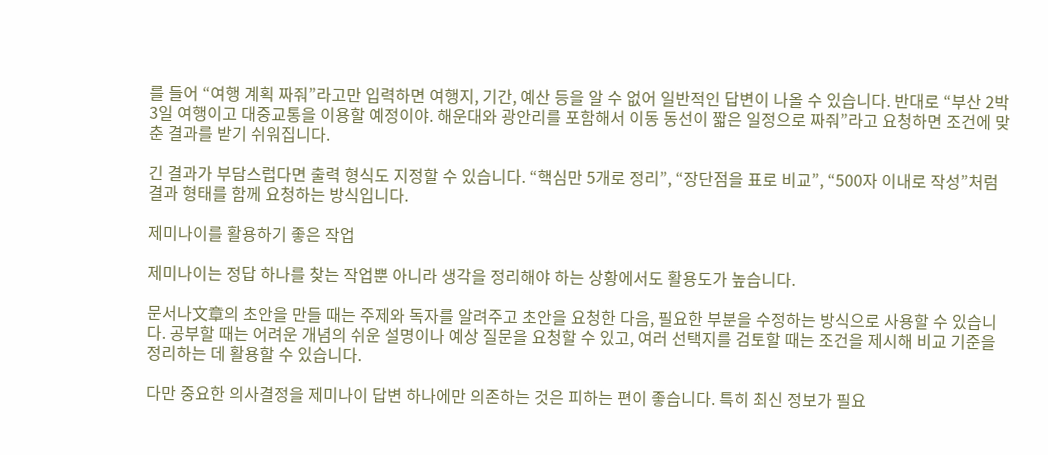를 들어 “여행 계획 짜줘”라고만 입력하면 여행지, 기간, 예산 등을 알 수 없어 일반적인 답변이 나올 수 있습니다. 반대로 “부산 2박 3일 여행이고 대중교통을 이용할 예정이야. 해운대와 광안리를 포함해서 이동 동선이 짧은 일정으로 짜줘”라고 요청하면 조건에 맞춘 결과를 받기 쉬워집니다.

긴 결과가 부담스럽다면 출력 형식도 지정할 수 있습니다. “핵심만 5개로 정리”, “장단점을 표로 비교”, “500자 이내로 작성”처럼 결과 형태를 함께 요청하는 방식입니다.

제미나이를 활용하기 좋은 작업

제미나이는 정답 하나를 찾는 작업뿐 아니라 생각을 정리해야 하는 상황에서도 활용도가 높습니다.

문서나文章의 초안을 만들 때는 주제와 독자를 알려주고 초안을 요청한 다음, 필요한 부분을 수정하는 방식으로 사용할 수 있습니다. 공부할 때는 어려운 개념의 쉬운 설명이나 예상 질문을 요청할 수 있고, 여러 선택지를 검토할 때는 조건을 제시해 비교 기준을 정리하는 데 활용할 수 있습니다.

다만 중요한 의사결정을 제미나이 답변 하나에만 의존하는 것은 피하는 편이 좋습니다. 특히 최신 정보가 필요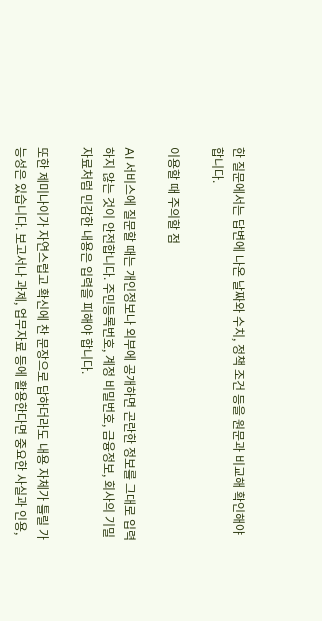한 질문에서는 답변에 나온 날짜와 수치, 정책 조건 등을 원문과 비교해 확인해야 합니다.

이용할 때 주의할 점

AI 서비스에 질문할 때는 개인정보나 외부에 공개하면 곤란한 정보를 그대로 입력하지 않는 것이 안전합니다. 주민등록번호, 계정 비밀번호, 금융정보, 회사의 기밀자료처럼 민감한 내용은 입력을 피해야 합니다.

또한 제미나이가 자연스럽고 확신에 찬 문장으로 답하더라도 내용 자체가 틀릴 가능성은 있습니다. 보고서나 과제, 업무자료 등에 활용한다면 중요한 사실과 인용,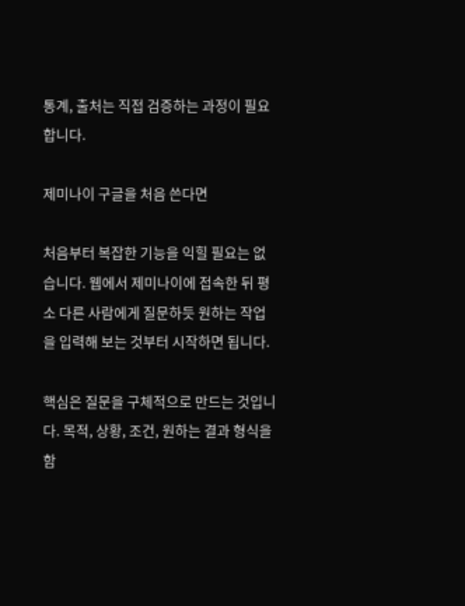통계, 출처는 직접 검증하는 과정이 필요합니다.

제미나이 구글을 처음 쓴다면

처음부터 복잡한 기능을 익힐 필요는 없습니다. 웹에서 제미나이에 접속한 뒤 평소 다른 사람에게 질문하듯 원하는 작업을 입력해 보는 것부터 시작하면 됩니다.

핵심은 질문을 구체적으로 만드는 것입니다. 목적, 상황, 조건, 원하는 결과 형식을 함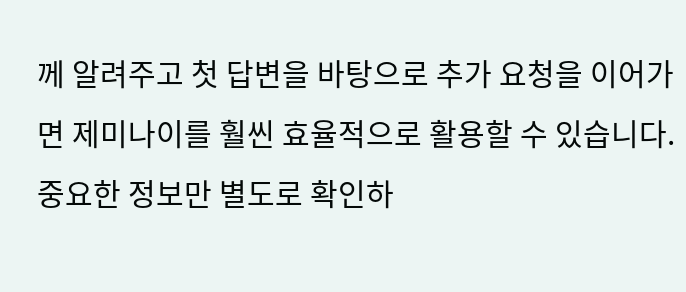께 알려주고 첫 답변을 바탕으로 추가 요청을 이어가면 제미나이를 훨씬 효율적으로 활용할 수 있습니다. 중요한 정보만 별도로 확인하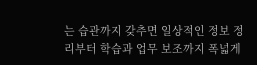는 습관까지 갖추면 일상적인 정보 정리부터 학습과 업무 보조까지 폭넓게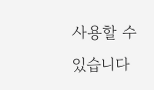사용할 수 있습니다